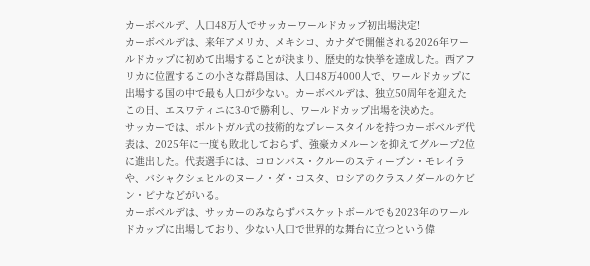カーボベルデ、人口48万人でサッカーワールドカップ初出場決定!
カーボベルデは、来年アメリカ、メキシコ、カナダで開催される2026年ワールドカップに初めて出場することが決まり、歴史的な快挙を達成した。西アフリカに位置するこの小さな群島国は、人口48万4000人で、ワールドカップに出場する国の中で最も人口が少ない。カーボベルデは、独立50周年を迎えたこの日、エスワティニに3-0で勝利し、ワールドカップ出場を決めた。
サッカーでは、ポルトガル式の技術的なプレースタイルを持つカーボベルデ代表は、2025年に一度も敗北しておらず、強豪カメルーンを抑えてグループ2位に進出した。代表選手には、コロンバス・クルーのスティーブン・モレイラや、バシャクシェヒルのヌーノ・ダ・コスタ、ロシアのクラスノダールのケビン・ピナなどがいる。
カーボベルデは、サッカーのみならずバスケットボールでも2023年のワールドカップに出場しており、少ない人口で世界的な舞台に立つという偉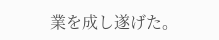業を成し遂げた。